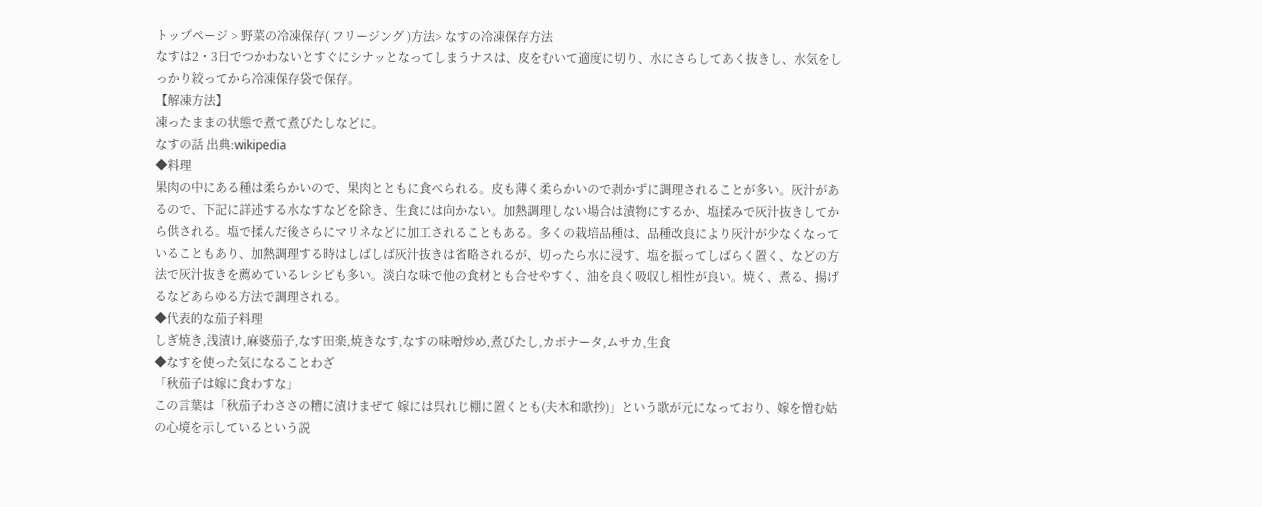トップページ > 野菜の冷凍保存( フリージング )方法> なすの冷凍保存方法
なすは2・3日でつかわないとすぐにシナッとなってしまうナスは、皮をむいて適度に切り、水にさらしてあく抜きし、水気をしっかり絞ってから冷凍保存袋で保存。
【解凍方法】
凍ったままの状態で煮て煮びたしなどに。
なすの話 出典:wikipedia
◆料理
果肉の中にある種は柔らかいので、果肉とともに食べられる。皮も薄く柔らかいので剥かずに調理されることが多い。灰汁があるので、下記に詳述する水なすなどを除き、生食には向かない。加熱調理しない場合は漬物にするか、塩揉みで灰汁抜きしてから供される。塩で揉んだ後さらにマリネなどに加工されることもある。多くの栽培品種は、品種改良により灰汁が少なくなっていることもあり、加熱調理する時はしばしば灰汁抜きは省略されるが、切ったら水に浸す、塩を振ってしばらく置く、などの方法で灰汁抜きを薦めているレシピも多い。淡白な味で他の食材とも合せやすく、油を良く吸収し相性が良い。焼く、煮る、揚げるなどあらゆる方法で調理される。
◆代表的な茄子料理
しぎ焼き,浅漬け,麻婆茄子,なす田楽,焼きなす,なすの味噌炒め,煮びたし,カポナータ,ムサカ,生食
◆なすを使った気になることわざ
「秋茄子は嫁に食わすな」
この言葉は「秋茄子わささの糟に漬けまぜて 嫁には呉れじ棚に置くとも(夫木和歌抄)」という歌が元になっており、嫁を憎む姑の心境を示しているという説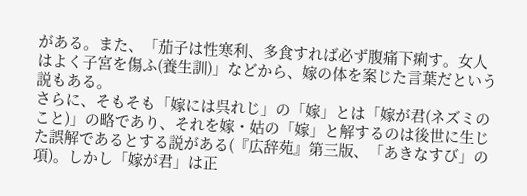がある。また、「茄子は性寒利、多食すれば必ず腹痛下痢す。女人はよく子宮を傷ふ(養生訓)」などから、嫁の体を案じた言葉だという説もある。
さらに、そもそも「嫁には呉れじ」の「嫁」とは「嫁が君(ネズミのこと)」の略であり、それを嫁・姑の「嫁」と解するのは後世に生じた誤解であるとする説がある(『広辞苑』第三版、「あきなすび」の項)。しかし「嫁が君」は正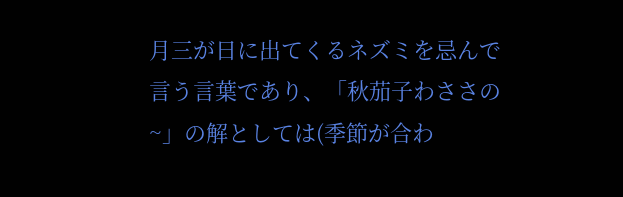月三が日に出てくるネズミを忌んで言う言葉であり、「秋茄子わささの~」の解としては(季節が合わ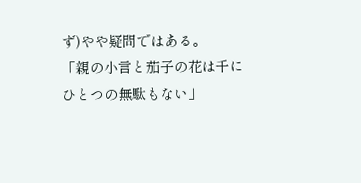ず)やや疑問ではある。
「親の小言と茄子の花は千にひとつの無駄もない」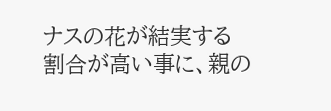ナスの花が結実する割合が高い事に、親の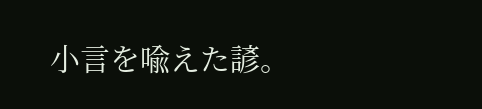小言を喩えた諺。